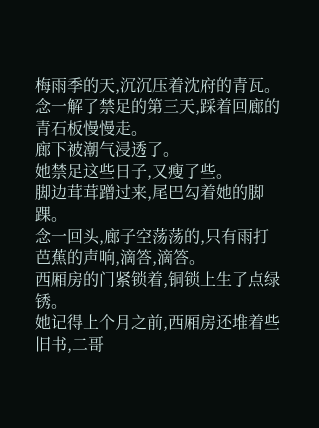梅雨季的天,沉沉压着沈府的青瓦。
念一解了禁足的第三天,踩着回廊的青石板慢慢走。
廊下被潮气浸透了。
她禁足这些日子,又瘦了些。
脚边茸茸蹭过来,尾巴勾着她的脚踝。
念一回头,廊子空荡荡的,只有雨打芭蕉的声响,滴答,滴答。
西厢房的门紧锁着,铜锁上生了点绿锈。
她记得上个月之前,西厢房还堆着些旧书,二哥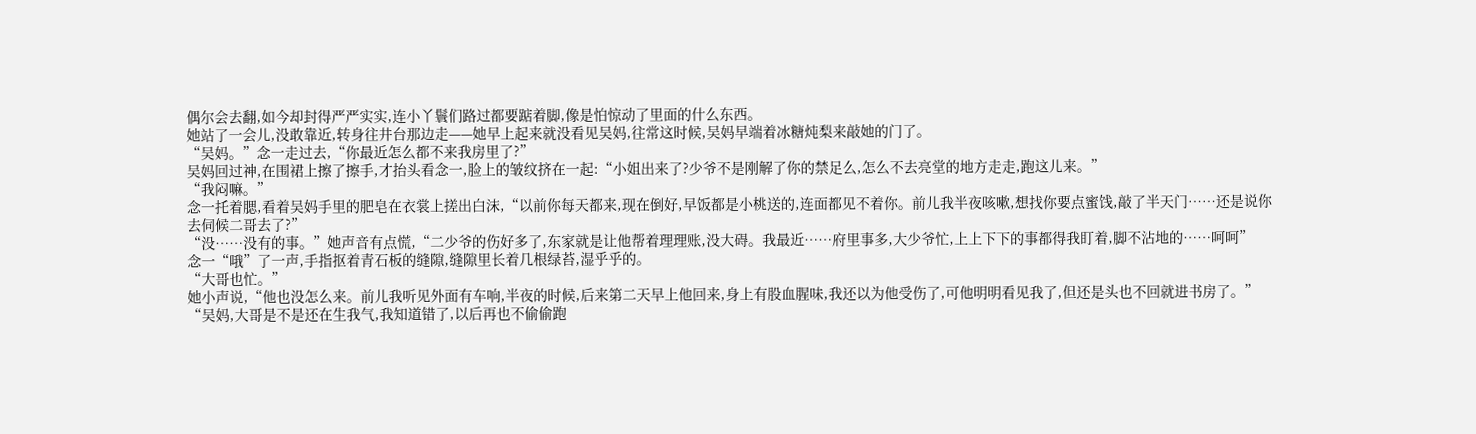偶尔会去翻,如今却封得严严实实,连小丫鬟们路过都要踮着脚,像是怕惊动了里面的什么东西。
她站了一会儿,没敢靠近,转身往井台那边走——她早上起来就没看见吴妈,往常这时候,吴妈早端着冰糖炖梨来敲她的门了。
“吴妈。”念一走过去,“你最近怎么都不来我房里了?”
吴妈回过神,在围裙上擦了擦手,才抬头看念一,脸上的皱纹挤在一起:“小姐出来了?少爷不是刚解了你的禁足么,怎么不去亮堂的地方走走,跑这儿来。”
“我闷嘛。”
念一托着腮,看着吴妈手里的肥皂在衣裳上搓出白沫,“以前你每天都来,现在倒好,早饭都是小桃送的,连面都见不着你。前儿我半夜咳嗽,想找你要点蜜饯,敲了半天门……还是说你去伺候二哥去了?”
“没……没有的事。”她声音有点慌,“二少爷的伤好多了,东家就是让他帮着理理账,没大碍。我最近……府里事多,大少爷忙,上上下下的事都得我盯着,脚不沾地的……呵呵”
念一“哦”了一声,手指抠着青石板的缝隙,缝隙里长着几根绿苔,湿乎乎的。
“大哥也忙。”
她小声说,“他也没怎么来。前儿我听见外面有车响,半夜的时候,后来第二天早上他回来,身上有股血腥味,我还以为他受伤了,可他明明看见我了,但还是头也不回就进书房了。”
“吴妈,大哥是不是还在生我气,我知道错了,以后再也不偷偷跑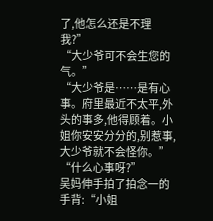了,他怎么还是不理我?”
“大少爷可不会生您的气。”
“大少爷是……是有心事。府里最近不太平,外头的事多,他得顾着。小姐你安安分分的,别惹事,大少爷就不会怪你。”
“什么心事呀?”
吴妈伸手拍了拍念一的手背:“小姐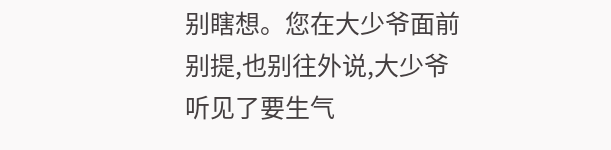别瞎想。您在大少爷面前别提,也别往外说,大少爷听见了要生气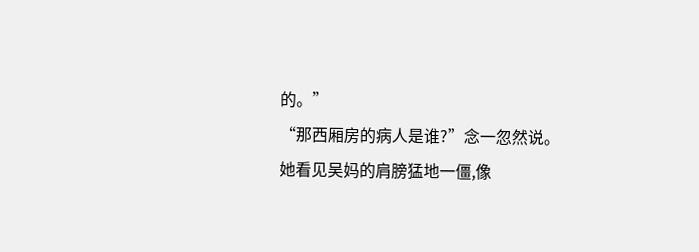的。”
“那西厢房的病人是谁?”念一忽然说。
她看见吴妈的肩膀猛地一僵,像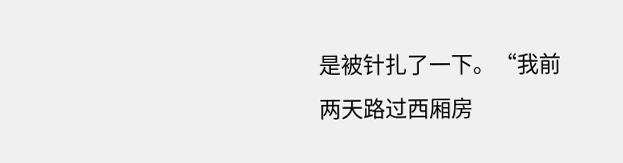是被针扎了一下。“我前两天路过西厢房